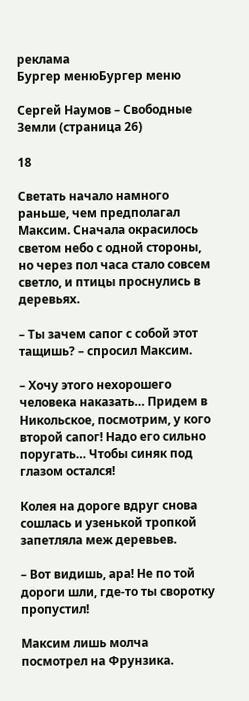реклама
Бургер менюБургер меню

Сергей Наумов – Свободные Земли (страница 26)

18

Светать начало намного раньше, чем предполагал Максим. Сначала окрасилось светом небо с одной стороны, но через пол часа стало совсем светло, и птицы проснулись в деревьях.

– Ты зачем сапог с собой этот тащишь? – спросил Максим.

– Хочу этого нехорошего человека наказать… Придем в Никольское, посмотрим, у кого второй сапог! Надо его сильно поругать… Чтобы синяк под глазом остался!

Колея на дороге вдруг снова сошлась и узенькой тропкой запетляла меж деревьев.

– Вот видишь, ара! Не по той дороги шли, где-то ты своротку пропустил!

Максим лишь молча посмотрел на Фрунзика.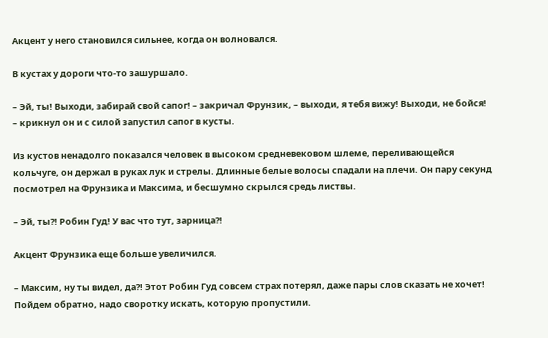Акцент у него становился сильнее, когда он волновался.

В кустах у дороги что-то зашуршало.

– Эй, ты! Выходи, забирай свой сапог! – закричал Фрунзик, – выходи, я тебя вижу! Выходи, не бойся! – крикнул он и с силой запустил сапог в кусты.

Из кустов ненадолго показался человек в высоком средневековом шлеме, переливающейся кольчуге, он держал в руках лук и стрелы. Длинные белые волосы спадали на плечи. Он пару секунд посмотрел на Фрунзика и Максима, и бесшумно скрылся средь листвы.

– Эй, ты?! Робин Гуд! У вас что тут, зарница?!

Акцент Фрунзика еще больше увеличился.

– Максим, ну ты видел, да?! Этот Робин Гуд совсем страх потерял, даже пары слов сказать не хочет! Пойдем обратно, надо своротку искать, которую пропустили.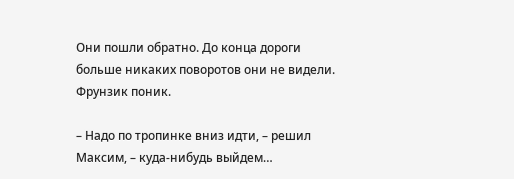Они пошли обратно. До конца дороги больше никаких поворотов они не видели. Фрунзик поник.

– Надо по тропинке вниз идти, – решил Максим, – куда-нибудь выйдем…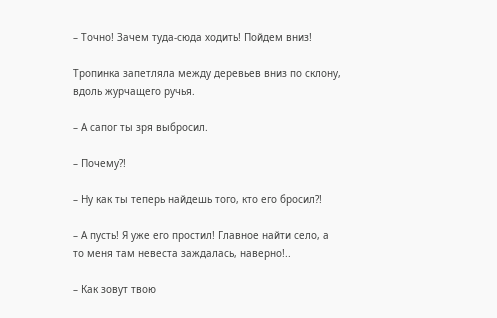– Точно! Зачем туда-сюда ходить! Пойдем вниз!

Тропинка запетляла между деревьев вниз по склону, вдоль журчащего ручья.

– А сапог ты зря выбросил.

– Почему?!

– Ну как ты теперь найдешь того, кто его бросил?!

– А пусть! Я уже его простил! Главное найти село, а то меня там невеста заждалась, наверно!..

– Как зовут твою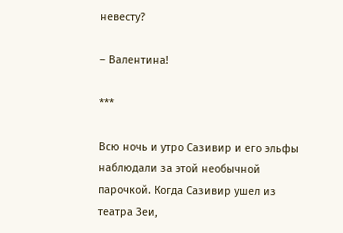невесту?

– Валентина!

***

Всю ночь и утро Сазивир и его эльфы наблюдали за этой необычной парочкой. Когда Сазивир ушел из театра Зеи,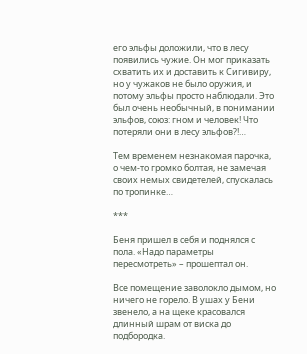его эльфы доложили, что в лесу появились чужие. Он мог приказать схватить их и доставить к Сигивиру, но у чужаков не было оружия, и потому эльфы просто наблюдали. Это был очень необычный, в понимании эльфов, союз: гном и человек! Что потеряли они в лесу эльфов?!…

Тем временем незнакомая парочка, о чем-то громко болтая, не замечая своих немых свидетелей, спускалась по тропинке…

***

Беня пришел в себя и поднялся с пола. «Надо параметры пересмотреть» – прошептал он.

Все помещение заволокло дымом, но ничего не горело. В ушах у Бени звенело, а на щеке красовался длинный шрам от виска до подбородка.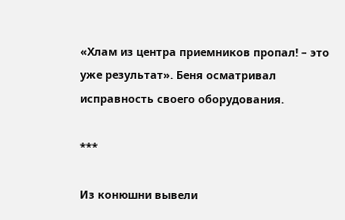«Хлам из центра приемников пропал! – это уже результат». Беня осматривал исправность своего оборудования.

***

Из конюшни вывели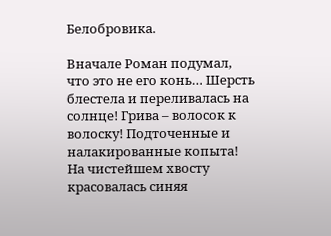Белобровика.

Вначале Роман подумал, что это не его конь… Шерсть блестела и переливалась на солнце! Грива – волосок к волоску! Подточенные и налакированные копыта! На чистейшем хвосту красовалась синяя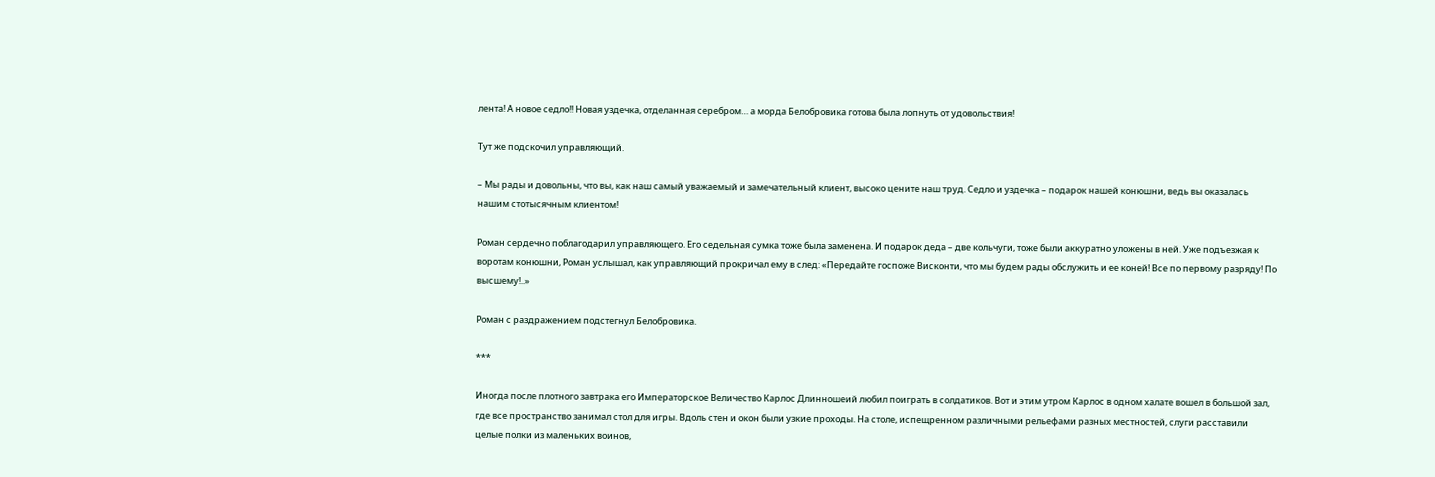лента! А новое седло!! Новая уздечка, отделанная серебром… а морда Белобровика готова была лопнуть от удовольствия!

Тут же подскочил управляющий.

– Мы рады и довольны, что вы, как наш самый уважаемый и замечательный клиент, высоко цените наш труд. Седло и уздечка – подарок нашей конюшни, ведь вы оказалась нашим стотысячным клиентом!

Роман сердечно поблагодарил управляющего. Его седельная сумка тоже была заменена. И подарок деда – две кольчуги, тоже были аккуратно уложены в ней. Уже подъезжая к воротам конюшни, Роман услышал, как управляющий прокричал ему в след: «Передайте госпоже Висконти, что мы будем рады обслужить и ее коней! Все по первому разряду! По высшему!..»

Роман с раздражением подстегнул Белобровика.

***

Иногда после плотного завтрака его Императорское Величество Карлос Длинношеий любил поиграть в солдатиков. Вот и этим утром Карлос в одном халате вошел в большой зал, где все пространство занимал стол для игры. Вдоль стен и окон были узкие проходы. На столе, испещренном различными рельефами разных местностей, слуги расставили целые полки из маленьких воинов,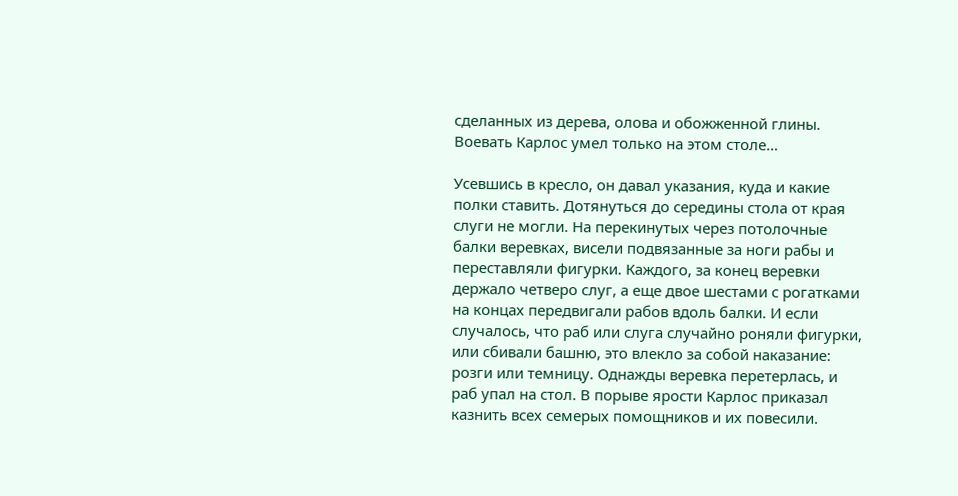сделанных из дерева, олова и обожженной глины. Воевать Карлос умел только на этом столе…

Усевшись в кресло, он давал указания, куда и какие полки ставить. Дотянуться до середины стола от края слуги не могли. На перекинутых через потолочные балки веревках, висели подвязанные за ноги рабы и переставляли фигурки. Каждого, за конец веревки держало четверо слуг, а еще двое шестами с рогатками на концах передвигали рабов вдоль балки. И если случалось, что раб или слуга случайно роняли фигурки, или сбивали башню, это влекло за собой наказание: розги или темницу. Однажды веревка перетерлась, и раб упал на стол. В порыве ярости Карлос приказал казнить всех семерых помощников и их повесили.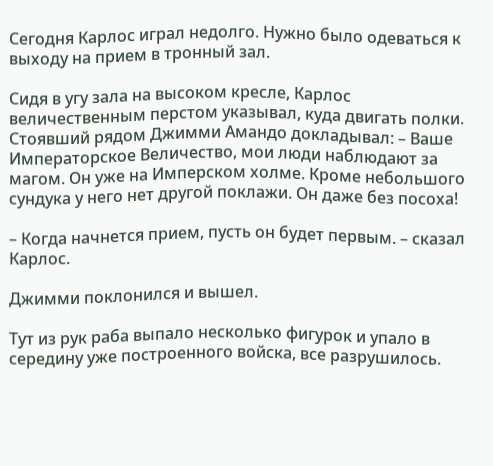Сегодня Карлос играл недолго. Нужно было одеваться к выходу на прием в тронный зал.

Сидя в угу зала на высоком кресле, Карлос величественным перстом указывал, куда двигать полки. Стоявший рядом Джимми Амандо докладывал: – Ваше Императорское Величество, мои люди наблюдают за магом. Он уже на Имперском холме. Кроме небольшого сундука у него нет другой поклажи. Он даже без посоха!

– Когда начнется прием, пусть он будет первым. – сказал Карлос.

Джимми поклонился и вышел.

Тут из рук раба выпало несколько фигурок и упало в середину уже построенного войска, все разрушилось.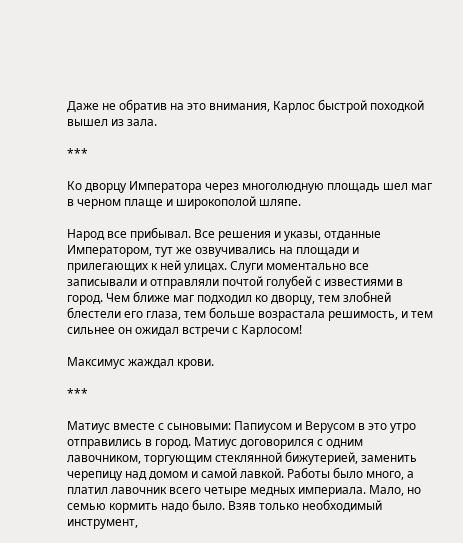Даже не обратив на это внимания, Карлос быстрой походкой вышел из зала.

***

Ко дворцу Императора через многолюдную площадь шел маг в черном плаще и широкополой шляпе.

Народ все прибывал. Все решения и указы, отданные Императором, тут же озвучивались на площади и прилегающих к ней улицах. Слуги моментально все записывали и отправляли почтой голубей с известиями в город. Чем ближе маг подходил ко дворцу, тем злобней блестели его глаза, тем больше возрастала решимость, и тем сильнее он ожидал встречи с Карлосом!

Максимус жаждал крови.

***

Матиус вместе с сыновыми: Папиусом и Верусом в это утро отправились в город. Матиус договорился с одним лавочником, торгующим стеклянной бижутерией, заменить черепицу над домом и самой лавкой. Работы было много, а платил лавочник всего четыре медных империала. Мало, но семью кормить надо было. Взяв только необходимый инструмент,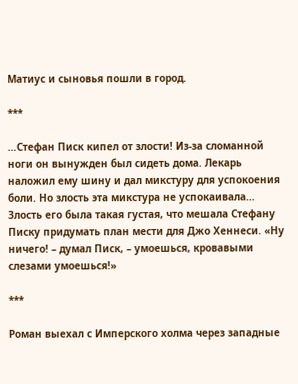Матиус и сыновья пошли в город.

***

…Стефан Писк кипел от злости! Из-за сломанной ноги он вынужден был сидеть дома. Лекарь наложил ему шину и дал микстуру для успокоения боли. Но злость эта микстура не успокаивала… Злость его была такая густая, что мешала Стефану Писку придумать план мести для Джо Хеннеси. «Ну ничего! – думал Писк, – умоешься, кровавыми слезами умоешься!»

***

Роман выехал с Имперского холма через западные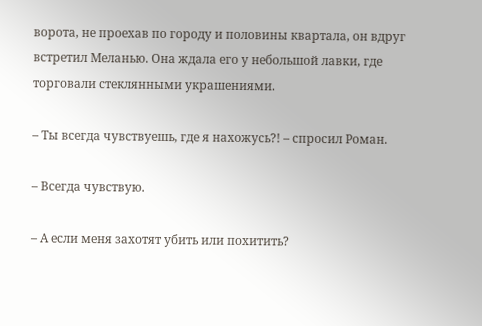ворота, не проехав по городу и половины квартала, он вдруг встретил Меланью. Она ждала его у небольшой лавки, где торговали стеклянными украшениями.

– Ты всегда чувствуешь, где я нахожусь?! – спросил Роман.

– Всегда чувствую.

– А если меня захотят убить или похитить?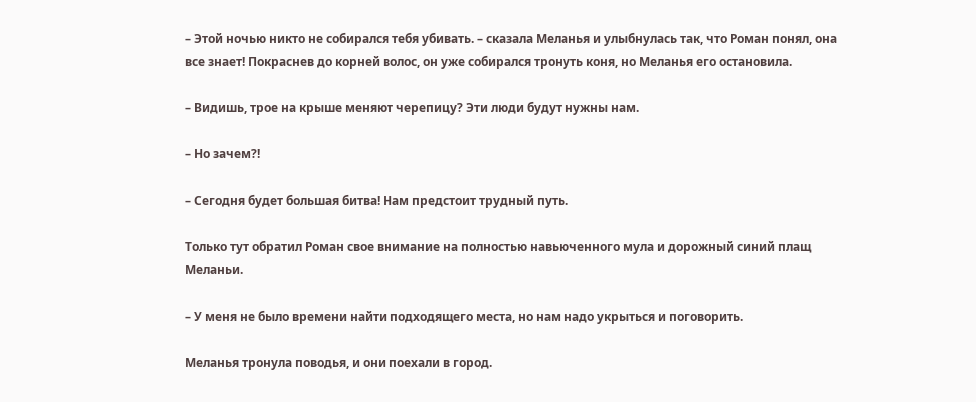– Этой ночью никто не собирался тебя убивать. – сказала Меланья и улыбнулась так, что Роман понял, она все знает! Покраснев до корней волос, он уже собирался тронуть коня, но Меланья его остановила.

– Видишь, трое на крыше меняют черепицу? Эти люди будут нужны нам.

– Но зачем?!

– Сегодня будет большая битва! Нам предстоит трудный путь.

Только тут обратил Роман свое внимание на полностью навьюченного мула и дорожный синий плащ Меланьи.

– У меня не было времени найти подходящего места, но нам надо укрыться и поговорить.

Меланья тронула поводья, и они поехали в город.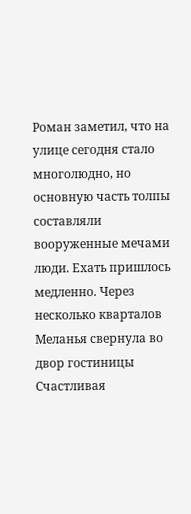Роман заметил, что на улице сегодня стало многолюдно, но основную часть толпы составляли вооруженные мечами люди. Ехать пришлось медленно. Через несколько кварталов Меланья свернула во двор гостиницы Счастливая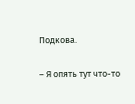Подкова.

– Я опять тут что-то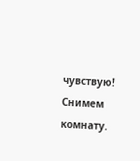чувствую! Снимем комнату.